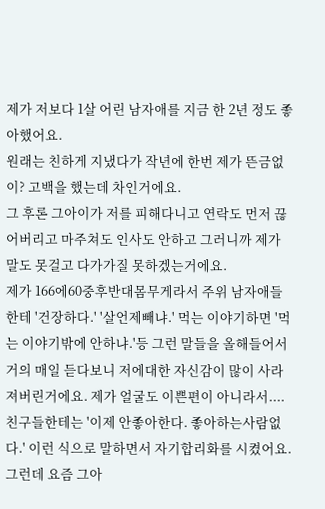제가 저보다 1살 어린 남자애를 지금 한 2년 정도 좋아했어요.
원래는 친하게 지냈다가 작년에 한번 제가 뜬금없이? 고백을 했는데 차인거에요.
그 후론 그아이가 저를 피해다니고 연락도 먼저 끊어버리고 마주쳐도 인사도 안하고 그러니까 제가 말도 못걸고 다가가질 못하겠는거에요.
제가 166에60중후반대몸무게라서 주위 남자애들한테 '건장하다.' '살언제빼냐.' 먹는 이야기하면 '먹는 이야기밖에 안하냐.'등 그런 말들을 올해들어서 거의 매일 듣다보니 저에대한 자신감이 많이 사라져버린거에요. 제가 얼굴도 이쁜편이 아니라서....
친구들한테는 '이제 안좋아한다. 좋아하는사람없다.' 이런 식으로 말하면서 자기합리화를 시켰어요.
그런데 요즘 그아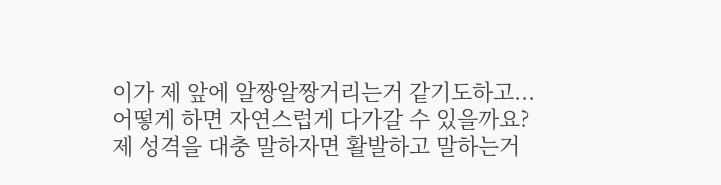이가 제 앞에 알짱알짱거리는거 같기도하고...
어떻게 하면 자연스럽게 다가갈 수 있을까요?
제 성격을 대충 말하자면 활발하고 말하는거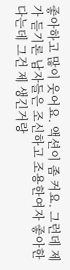좋아하고 많이 웃어요. 액션이 좀 커요. 그런데 제가 듣기론 남자들은 조신하고 조용한여자 좋아한다는데 그건 제 생긴거랑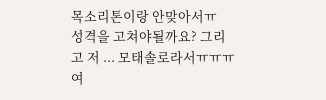목소리톤이랑 안맞아서ㅠ
성격을 고쳐야될까요? 그리고 저 ... 모태솔로라서ㅠㅠㅠ
여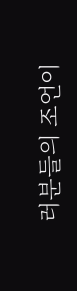러분들의 조언이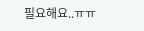필요해요..ㅠㅠ